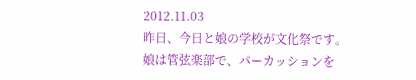2012.11.03
昨日、今日と娘の学校が文化祭です。
娘は管弦楽部で、パーカッションを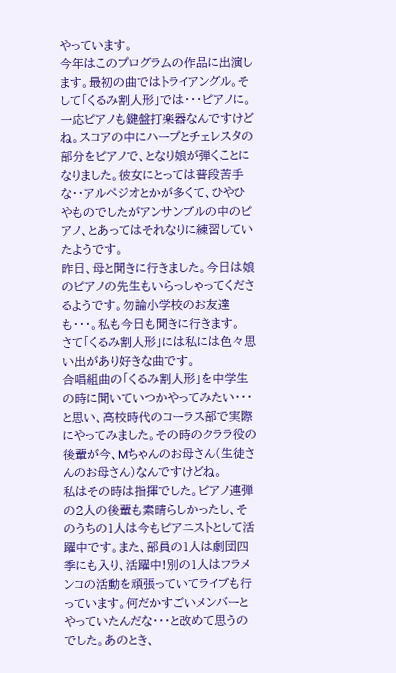やっています。
今年はこのプログラムの作品に出演します。最初の曲ではトライアングル。そして「くるみ割人形」では・・・ピアノに。一応ピアノも鍵盤打楽器なんですけどね。スコアの中にハープとチェレスタの部分をピアノで、となり娘が弾くことになりました。彼女にとっては普段苦手な・・アルペジオとかが多くて、ひやひやものでしたがアンサンブルの中のピアノ、とあってはそれなりに練習していたようです。
昨日、母と聞きに行きました。今日は娘のピアノの先生もいらっしゃってくださるようです。勿論小学校のお友達も・・・。私も今日も聞きに行きます。
さて「くるみ割人形」には私には色々思い出があり好きな曲です。
合唱組曲の「くるみ割人形」を中学生の時に聞いていつかやってみたい・・・と思い、高校時代のコーラス部で実際にやってみました。その時のクララ役の後輩が今、Mちゃんのお母さん(生徒さんのお母さん)なんですけどね。
私はその時は指揮でした。ピアノ連弾の2人の後輩も素晴らしかったし、そのうちの1人は今もピアニストとして活躍中です。また、部員の1人は劇団四季にも入り、活躍中!別の1人はフラメンコの活動を頑張っていてライブも行っています。何だかすごいメンバーとやっていたんだな・・・と改めて思うのでした。あのとき、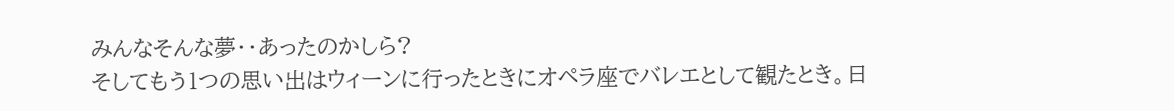みんなそんな夢・・あったのかしら?
そしてもう1つの思い出はウィーンに行ったときにオペラ座でバレエとして観たとき。日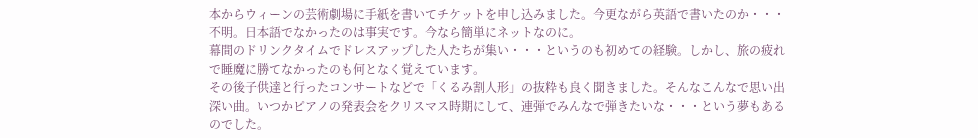本からウィーンの芸術劇場に手紙を書いてチケットを申し込みました。今更ながら英語で書いたのか・・・不明。日本語でなかったのは事実です。今なら簡単にネットなのに。
幕間のドリンクタイムでドレスアップした人たちが集い・・・というのも初めての経験。しかし、旅の疲れで睡魔に勝てなかったのも何となく覚えています。
その後子供達と行ったコンサートなどで「くるみ割人形」の抜粋も良く聞きました。そんなこんなで思い出深い曲。いつかピアノの発表会をクリスマス時期にして、連弾でみんなで弾きたいな・・・という夢もあるのでした。